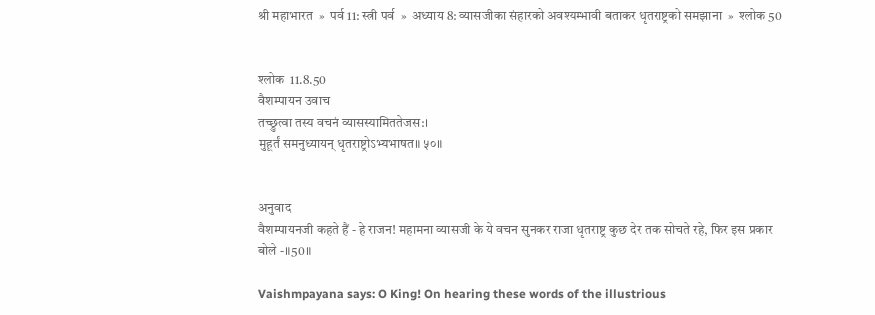श्री महाभारत  »  पर्व 11: स्त्री पर्व  »  अध्याय 8: व्यासजीका संहारको अवश्यम्भावी बताकर धृतराष्ट्रको समझाना  »  श्लोक 50


श्लोक  11.8.50
वैशम्पायन उवाच
तच्छ्रुत्वा तस्य वचनं व्यासस्यामिततेजस:।
मुहूर्तं समनुध्यायन् धृतराष्ट्रोऽभ्यभाषत॥ ५०॥


अनुवाद
वैशम्पायनजी कहते हैं - हे राजन! महामना व्यासजी के ये वचन सुनकर राजा धृतराष्ट्र कुछ देर तक सोचते रहे, फिर इस प्रकार बोले -॥50॥

Vaishmpayana says: O King! On hearing these words of the illustrious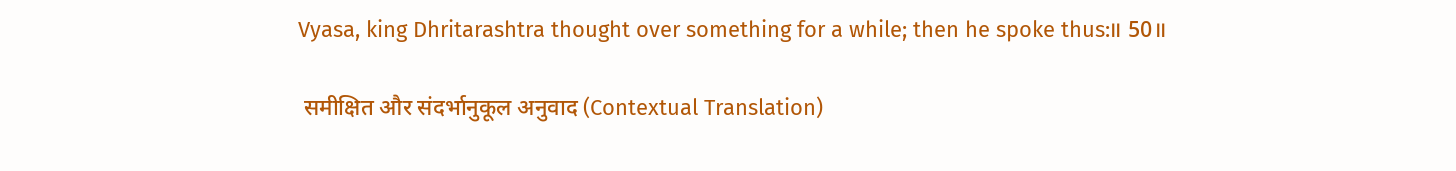Vyasa, king Dhritarashtra thought over something for a while; then he spoke thus:॥ 50॥

 समीक्षित और संदर्भानुकूल अनुवाद (Contextual Translation)